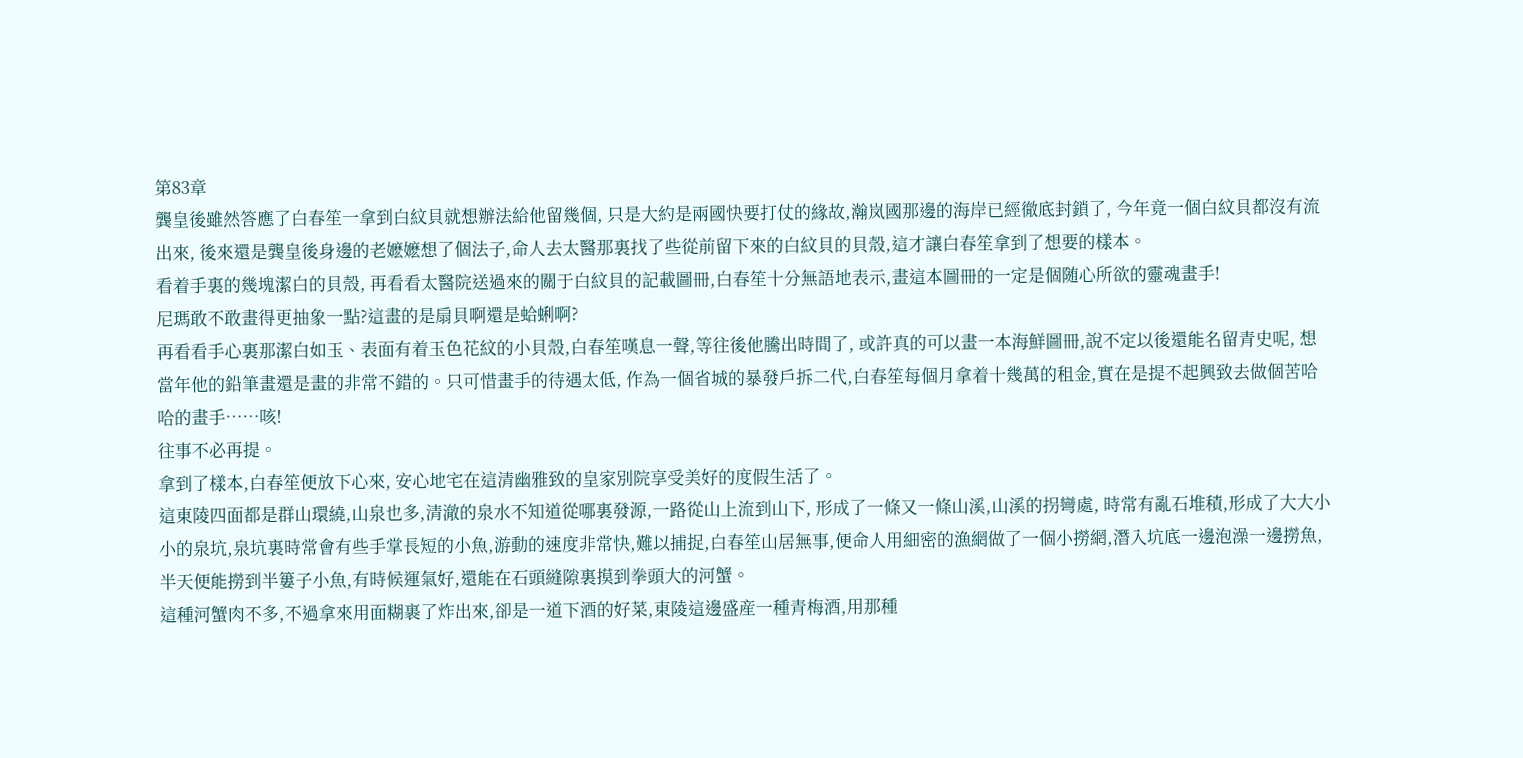第83章
龔皇後雖然答應了白春笙一拿到白紋貝就想辦法給他留幾個, 只是大約是兩國快要打仗的緣故,瀚岚國那邊的海岸已經徹底封鎖了, 今年竟一個白紋貝都沒有流出來, 後來還是龔皇後身邊的老嬷嬷想了個法子,命人去太醫那裏找了些從前留下來的白紋貝的貝殼,這才讓白春笙拿到了想要的樣本。
看着手裏的幾塊潔白的貝殼, 再看看太醫院送過來的關于白紋貝的記載圖冊,白春笙十分無語地表示,畫這本圖冊的一定是個随心所欲的靈魂畫手!
尼瑪敢不敢畫得更抽象一點?這畫的是扇貝啊還是蛤蜊啊?
再看看手心裏那潔白如玉、表面有着玉色花紋的小貝殼,白春笙嘆息一聲,等往後他騰出時間了, 或許真的可以畫一本海鮮圖冊,說不定以後還能名留青史呢, 想當年他的鉛筆畫還是畫的非常不錯的。只可惜畫手的待遇太低, 作為一個省城的暴發戶拆二代,白春笙每個月拿着十幾萬的租金,實在是提不起興致去做個苦哈哈的畫手……咳!
往事不必再提。
拿到了樣本,白春笙便放下心來, 安心地宅在這清幽雅致的皇家別院享受美好的度假生活了。
這東陵四面都是群山環繞,山泉也多,清澈的泉水不知道從哪裏發源,一路從山上流到山下, 形成了一條又一條山溪,山溪的拐彎處, 時常有亂石堆積,形成了大大小小的泉坑,泉坑裏時常會有些手掌長短的小魚,游動的速度非常快,難以捕捉,白春笙山居無事,便命人用細密的漁網做了一個小撈網,潛入坑底一邊泡澡一邊撈魚,半天便能撈到半簍子小魚,有時候運氣好,還能在石頭縫隙裏摸到拳頭大的河蟹。
這種河蟹肉不多,不過拿來用面糊裹了炸出來,卻是一道下酒的好菜,東陵這邊盛産一種青梅酒,用那種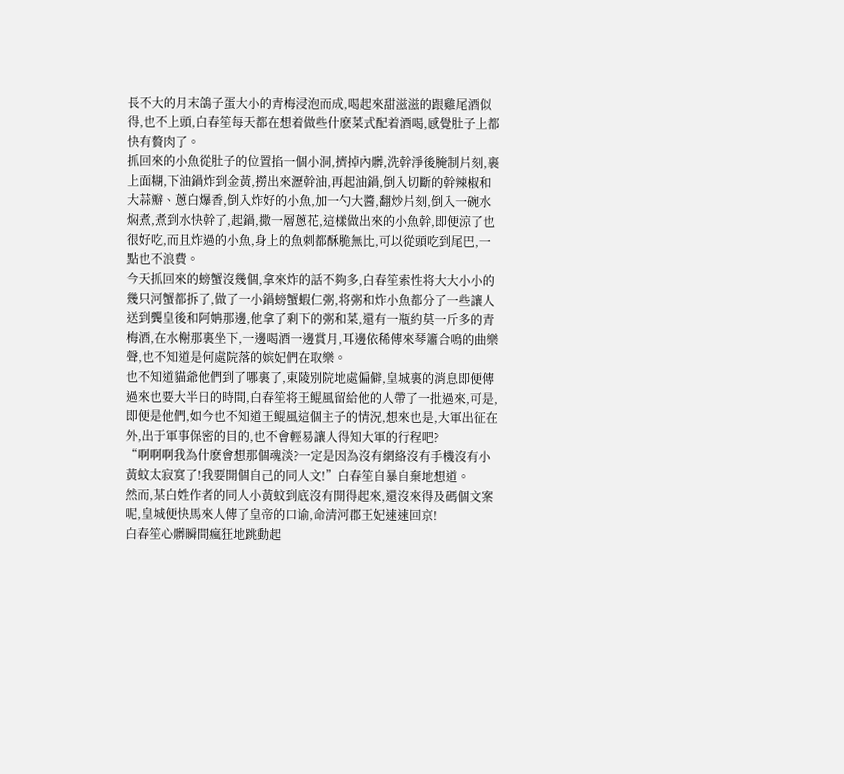長不大的月末鴿子蛋大小的青梅浸泡而成,喝起來甜滋滋的跟雞尾酒似得,也不上頭,白春笙每天都在想着做些什麽菜式配着酒喝,感覺肚子上都快有贅肉了。
抓回來的小魚從肚子的位置掐一個小洞,擠掉內髒,洗幹淨後腌制片刻,裹上面糊,下油鍋炸到金黃,撈出來瀝幹油,再起油鍋,倒入切斷的幹辣椒和大蒜瓣、蔥白爆香,倒入炸好的小魚,加一勺大醬,翻炒片刻,倒入一碗水焖煮,煮到水快幹了,起鍋,撒一層蔥花,這樣做出來的小魚幹,即便涼了也很好吃,而且炸過的小魚,身上的魚刺都酥脆無比,可以從頭吃到尾巴,一點也不浪費。
今天抓回來的螃蟹沒幾個,拿來炸的話不夠多,白春笙索性将大大小小的幾只河蟹都拆了,做了一小鍋螃蟹蝦仁粥,将粥和炸小魚都分了一些讓人送到龔皇後和阿姌那邊,他拿了剩下的粥和菜,還有一瓶約莫一斤多的青梅酒,在水榭那裏坐下,一邊喝酒一邊賞月,耳邊依稀傳來琴簫合鳴的曲樂聲,也不知道是何處院落的嫔妃們在取樂。
也不知道貓爺他們到了哪裏了,東陵別院地處偏僻,皇城裏的消息即便傳過來也要大半日的時間,白春笙将王鲲風留給他的人帶了一批過來,可是,即便是他們,如今也不知道王鲲風這個主子的情況,想來也是,大軍出征在外,出于軍事保密的目的,也不會輕易讓人得知大軍的行程吧?
“啊啊啊我為什麽會想那個魂淡?一定是因為沒有網絡沒有手機沒有小黃蚊太寂寞了!我要開個自己的同人文!”白春笙自暴自棄地想道。
然而,某白姓作者的同人小黃蚊到底沒有開得起來,還沒來得及碼個文案呢,皇城便快馬來人傳了皇帝的口谕,命清河郡王妃速速回京!
白春笙心髒瞬間瘋狂地跳動起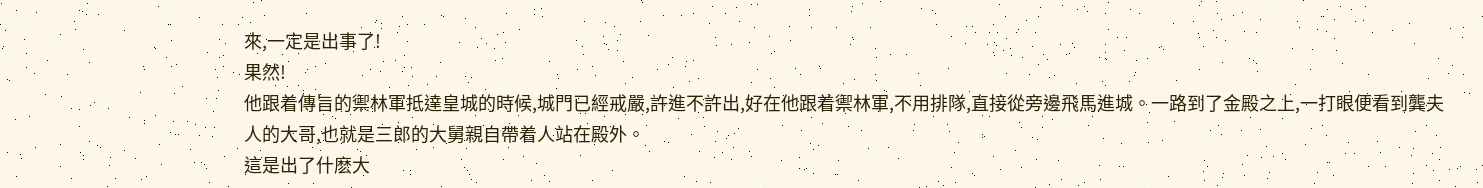來,一定是出事了!
果然!
他跟着傳旨的禦林軍抵達皇城的時候,城門已經戒嚴,許進不許出,好在他跟着禦林軍,不用排隊,直接從旁邊飛馬進城。一路到了金殿之上,一打眼便看到龔夫人的大哥,也就是三郎的大舅親自帶着人站在殿外。
這是出了什麽大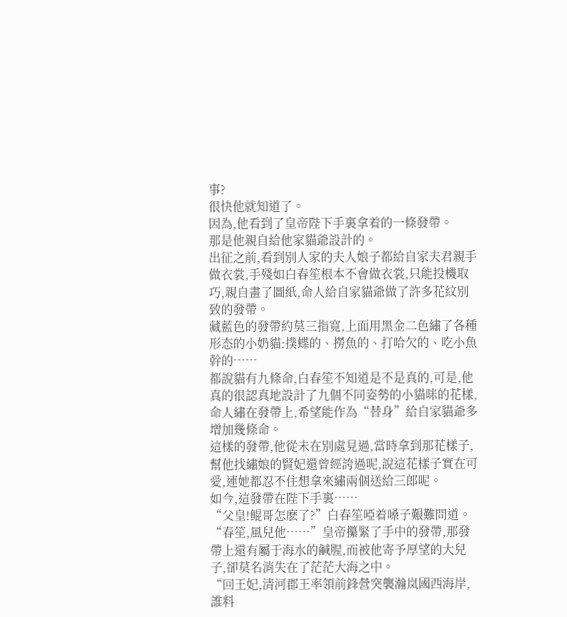事?
很快他就知道了。
因為,他看到了皇帝陛下手裏拿着的一條發帶。
那是他親自給他家貓爺設計的。
出征之前,看到別人家的夫人娘子都給自家夫君親手做衣裳,手殘如白春笙根本不會做衣裳,只能投機取巧,親自畫了圖紙,命人給自家貓爺做了許多花紋別致的發帶。
藏藍色的發帶約莫三指寬,上面用黑金二色繡了各種形态的小奶貓:撲蝶的、撈魚的、打哈欠的、吃小魚幹的……
都說貓有九條命,白春笙不知道是不是真的,可是,他真的很認真地設計了九個不同姿勢的小貓咪的花樣,命人繡在發帶上,希望能作為“替身”給自家貓爺多增加幾條命。
這樣的發帶,他從未在別處見過,當時拿到那花樣子,幫他找繡娘的賢妃還曾經誇過呢,說這花樣子實在可愛,連她都忍不住想拿來繡兩個送給三郎呢。
如今,這發帶在陛下手裏……
“父皇!鲲哥怎麽了?”白春笙啞着嗓子艱難問道。
“春笙,風兒他……”皇帝攥緊了手中的發帶,那發帶上還有屬于海水的鹹腥,而被他寄予厚望的大兒子,卻莫名消失在了茫茫大海之中。
“回王妃,清河郡王率領前鋒營突襲瀚岚國西海岸,誰料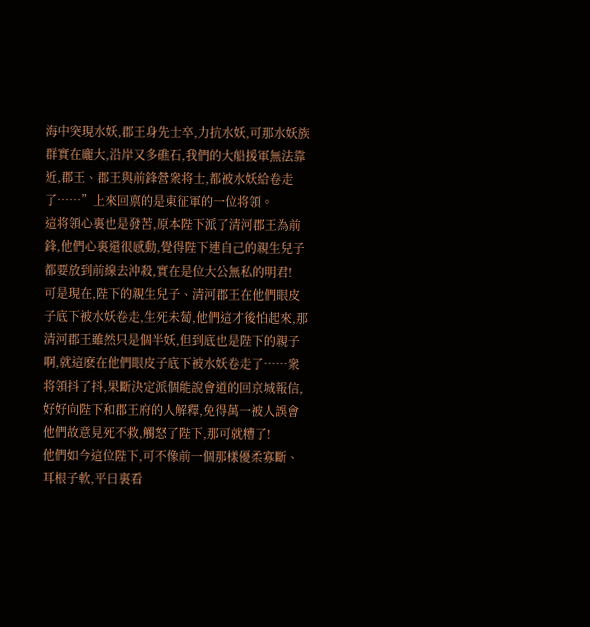海中突現水妖,郡王身先士卒,力抗水妖,可那水妖族群實在龐大,沿岸又多礁石,我們的大船援軍無法靠近,郡王、郡王與前鋒營衆将士,都被水妖給卷走了……”上來回禀的是東征軍的一位将領。
這将領心裏也是發苦,原本陛下派了清河郡王為前鋒,他們心裏還很感動,覺得陛下連自己的親生兒子都要放到前線去沖殺,實在是位大公無私的明君!
可是現在,陛下的親生兒子、清河郡王在他們眼皮子底下被水妖卷走,生死未蔔,他們這才後怕起來,那清河郡王雖然只是個半妖,但到底也是陛下的親子啊,就這麽在他們眼皮子底下被水妖卷走了……衆将領抖了抖,果斷決定派個能說會道的回京城報信,好好向陛下和郡王府的人解釋,免得萬一被人誤會他們故意見死不救,觸怒了陛下,那可就糟了!
他們如今這位陛下,可不像前一個那樣優柔寡斷、耳根子軟,平日裏看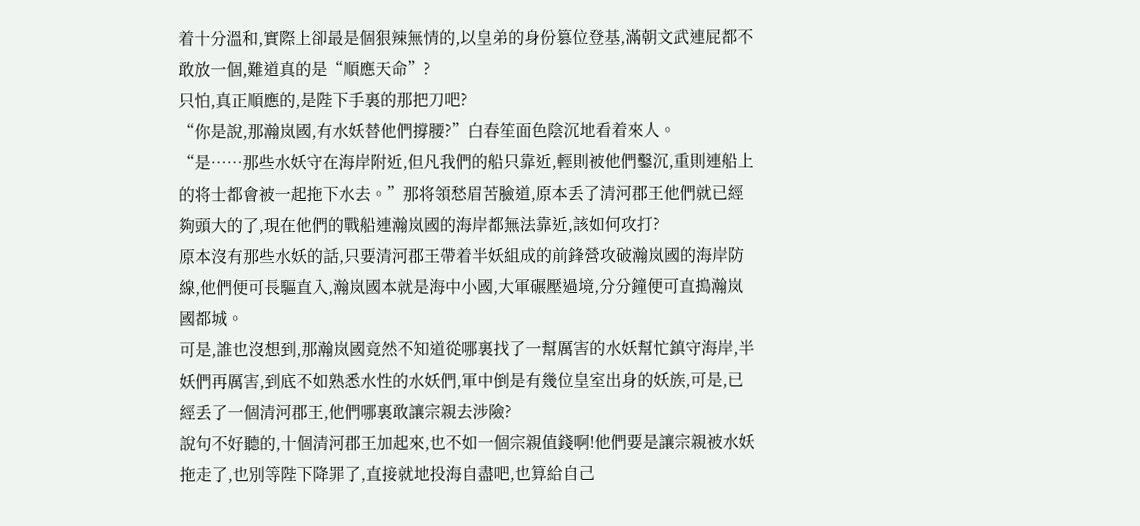着十分溫和,實際上卻最是個狠辣無情的,以皇弟的身份篡位登基,滿朝文武連屁都不敢放一個,難道真的是“順應天命”?
只怕,真正順應的,是陛下手裏的那把刀吧?
“你是說,那瀚岚國,有水妖替他們撐腰?”白春笙面色陰沉地看着來人。
“是……那些水妖守在海岸附近,但凡我們的船只靠近,輕則被他們鑿沉,重則連船上的将士都會被一起拖下水去。”那将領愁眉苦臉道,原本丢了清河郡王他們就已經夠頭大的了,現在他們的戰船連瀚岚國的海岸都無法靠近,該如何攻打?
原本沒有那些水妖的話,只要清河郡王帶着半妖組成的前鋒營攻破瀚岚國的海岸防線,他們便可長驅直入,瀚岚國本就是海中小國,大軍碾壓過境,分分鐘便可直搗瀚岚國都城。
可是,誰也沒想到,那瀚岚國竟然不知道從哪裏找了一幫厲害的水妖幫忙鎮守海岸,半妖們再厲害,到底不如熟悉水性的水妖們,軍中倒是有幾位皇室出身的妖族,可是,已經丢了一個清河郡王,他們哪裏敢讓宗親去涉險?
說句不好聽的,十個清河郡王加起來,也不如一個宗親值錢啊!他們要是讓宗親被水妖拖走了,也別等陛下降罪了,直接就地投海自盡吧,也算給自己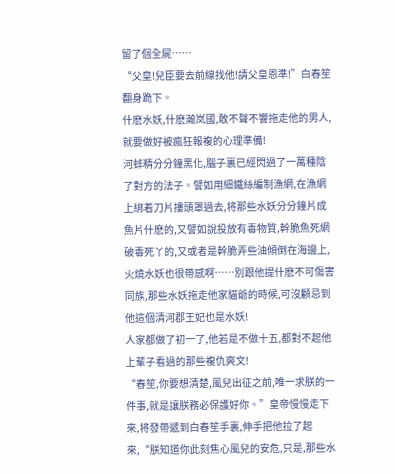留了個全屍……
“父皇!兒臣要去前線找他!請父皇恩準!”白春笙翻身跪下。
什麽水妖,什麽瀚岚國,敢不聲不響拖走他的男人,就要做好被瘋狂報複的心理準備!
河蚌精分分鐘黑化,腦子裏已經閃過了一萬種陰了對方的法子。譬如用細鐵絲編制漁網,在漁網上綁着刀片摟頭罩過去,将那些水妖分分鐘片成魚片什麽的,又譬如說投放有毒物質,幹脆魚死網破毒死丫的,又或者是幹脆弄些油傾倒在海邊上,火燒水妖也很帶感啊……別跟他提什麽不可傷害同族,那些水妖拖走他家貓爺的時候,可沒顧忌到他這個清河郡王妃也是水妖!
人家都做了初一了,他若是不做十五,都對不起他上輩子看過的那些複仇爽文!
“春笙,你要想清楚,風兒出征之前,唯一求朕的一件事,就是讓朕務必保護好你。”皇帝慢慢走下來,将發帶遞到白春笙手裏,伸手把他拉了起來,“朕知道你此刻焦心風兒的安危,只是,那些水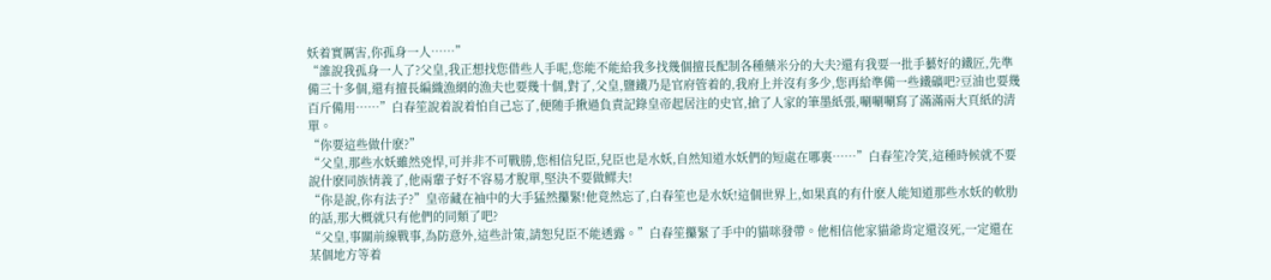妖着實厲害,你孤身一人……”
“誰說我孤身一人了?父皇,我正想找您借些人手呢,您能不能給我多找幾個擅長配制各種藥米分的大夫?還有我要一批手藝好的鐵匠,先準備三十多個,還有擅長編織漁網的漁夫也要幾十個,對了,父皇,鹽鐵乃是官府管着的,我府上并沒有多少,您再給準備一些鐵礦吧?豆油也要幾百斤備用……”白春笙說着說着怕自己忘了,便随手揪過負責記錄皇帝起居注的史官,搶了人家的筆墨紙張,唰唰唰寫了滿滿兩大頁紙的清單。
“你要這些做什麽?”
“父皇,那些水妖雖然兇悍,可并非不可戰勝,您相信兒臣,兒臣也是水妖,自然知道水妖們的短處在哪裏……”白春笙冷笑,這種時候就不要說什麽同族情義了,他兩輩子好不容易才脫單,堅決不要做鳏夫!
“你是說,你有法子?”皇帝藏在袖中的大手猛然攥緊!他竟然忘了,白春笙也是水妖!這個世界上,如果真的有什麽人能知道那些水妖的軟肋的話,那大概就只有他們的同類了吧?
“父皇,事關前線戰事,為防意外,這些計策,請恕兒臣不能透露。”白春笙攥緊了手中的貓咪發帶。他相信他家貓爺肯定還沒死,一定還在某個地方等着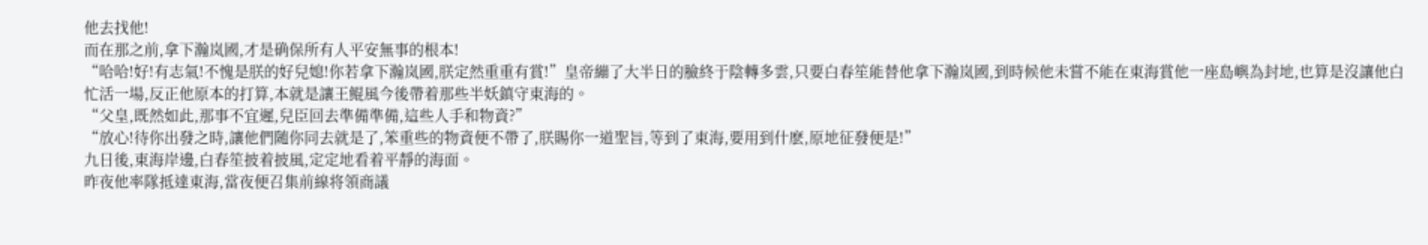他去找他!
而在那之前,拿下瀚岚國,才是确保所有人平安無事的根本!
“哈哈!好!有志氣!不愧是朕的好兒媳!你若拿下瀚岚國,朕定然重重有賞!”皇帝繃了大半日的臉終于陰轉多雲,只要白春笙能替他拿下瀚岚國,到時候他未嘗不能在東海賞他一座島嶼為封地,也算是沒讓他白忙活一場,反正他原本的打算,本就是讓王鲲風今後帶着那些半妖鎮守東海的。
“父皇,既然如此,那事不宜遲,兒臣回去準備準備,這些人手和物資?”
“放心!待你出發之時,讓他們随你同去就是了,笨重些的物資便不帶了,朕賜你一道聖旨,等到了東海,要用到什麽,原地征發便是!”
九日後,東海岸邊,白春笙披着披風,定定地看着平靜的海面。
昨夜他率隊抵達東海,當夜便召集前線将領商議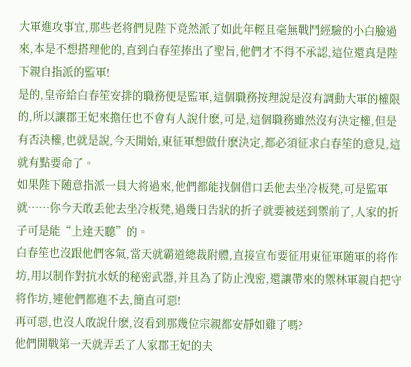大軍進攻事宜,那些老将們見陛下竟然派了如此年輕且毫無戰鬥經驗的小白臉過來,本是不想搭理他的,直到白春笙捧出了聖旨,他們才不得不承認,這位還真是陛下親自指派的監軍!
是的,皇帝給白春笙安排的職務便是監軍,這個職務按理說是沒有調動大軍的權限的,所以讓郡王妃來擔任也不會有人說什麽,可是,這個職務雖然沒有決定權,但是有否決權,也就是說,今天開始,東征軍想做什麽決定,都必須征求白春笙的意見,這就有點要命了。
如果陛下随意指派一員大将過來,他們都能找個借口丢他去坐冷板凳,可是監軍就……你今天敢丢他去坐冷板凳,過幾日告狀的折子就要被送到禦前了,人家的折子可是能“上達天聽”的。
白春笙也沒跟他們客氣,當天就霸道總裁附體,直接宣布要征用東征軍随軍的将作坊,用以制作對抗水妖的秘密武器,并且為了防止洩密,還讓帶來的禦林軍親自把守将作坊,連他們都進不去,簡直可惡!
再可惡,也沒人敢說什麽,沒看到那幾位宗親都安靜如雞了嗎?
他們開戰第一天就弄丢了人家郡王妃的夫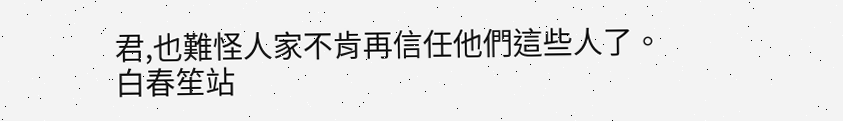君,也難怪人家不肯再信任他們這些人了。
白春笙站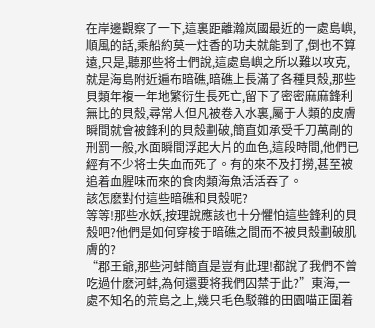在岸邊觀察了一下,這裏距離瀚岚國最近的一處島嶼,順風的話,乘船約莫一炷香的功夫就能到了,倒也不算遠,只是,聽那些将士們說,這處島嶼之所以難以攻克,就是海島附近遍布暗礁,暗礁上長滿了各種貝殼,那些貝類年複一年地繁衍生長死亡,留下了密密麻麻鋒利無比的貝殼,尋常人但凡被卷入水裏,屬于人類的皮膚瞬間就會被鋒利的貝殼劃破,簡直如承受千刀萬剮的刑罰一般,水面瞬間浮起大片的血色,這段時間,他們已經有不少将士失血而死了。有的來不及打撈,甚至被追着血腥味而來的食肉類海魚活活吞了。
該怎麽對付這些暗礁和貝殼呢?
等等!那些水妖,按理說應該也十分懼怕這些鋒利的貝殼吧?他們是如何穿梭于暗礁之間而不被貝殼劃破肌膚的?
“郡王爺,那些河蚌簡直是豈有此理!都說了我們不曾吃過什麽河蚌,為何還要将我們囚禁于此?”東海,一處不知名的荒島之上,幾只毛色駁雜的田園喵正圍着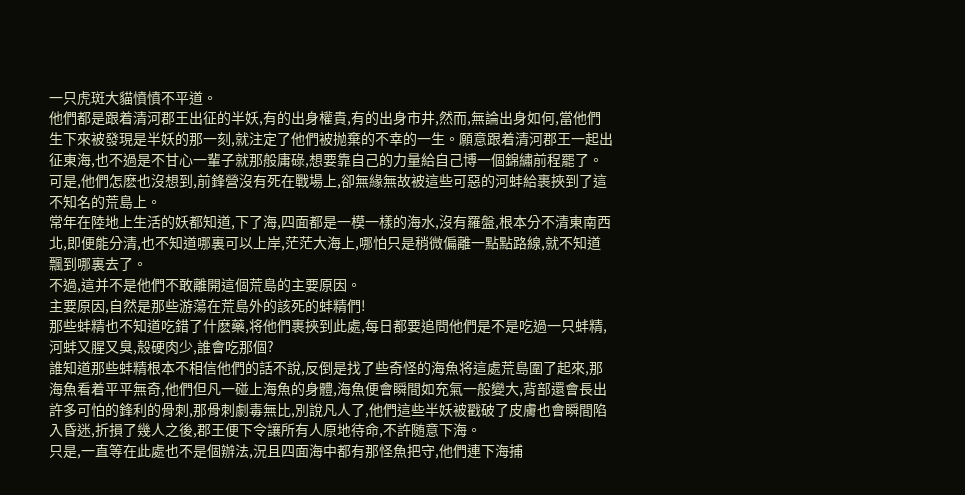一只虎斑大貓憤憤不平道。
他們都是跟着清河郡王出征的半妖,有的出身權貴,有的出身市井,然而,無論出身如何,當他們生下來被發現是半妖的那一刻,就注定了他們被抛棄的不幸的一生。願意跟着清河郡王一起出征東海,也不過是不甘心一輩子就那般庸碌,想要靠自己的力量給自己博一個錦繡前程罷了。
可是,他們怎麽也沒想到,前鋒營沒有死在戰場上,卻無緣無故被這些可惡的河蚌給裹挾到了這不知名的荒島上。
常年在陸地上生活的妖都知道,下了海,四面都是一模一樣的海水,沒有羅盤,根本分不清東南西北,即便能分清,也不知道哪裏可以上岸,茫茫大海上,哪怕只是稍微偏離一點點路線,就不知道飄到哪裏去了。
不過,這并不是他們不敢離開這個荒島的主要原因。
主要原因,自然是那些游蕩在荒島外的該死的蚌精們!
那些蚌精也不知道吃錯了什麽藥,将他們裹挾到此處,每日都要追問他們是不是吃過一只蚌精,河蚌又腥又臭,殼硬肉少,誰會吃那個?
誰知道那些蚌精根本不相信他們的話不說,反倒是找了些奇怪的海魚将這處荒島圍了起來,那海魚看着平平無奇,他們但凡一碰上海魚的身體,海魚便會瞬間如充氣一般變大,背部還會長出許多可怕的鋒利的骨刺,那骨刺劇毒無比,別說凡人了,他們這些半妖被戳破了皮膚也會瞬間陷入昏迷,折損了幾人之後,郡王便下令讓所有人原地待命,不許随意下海。
只是,一直等在此處也不是個辦法,況且四面海中都有那怪魚把守,他們連下海捕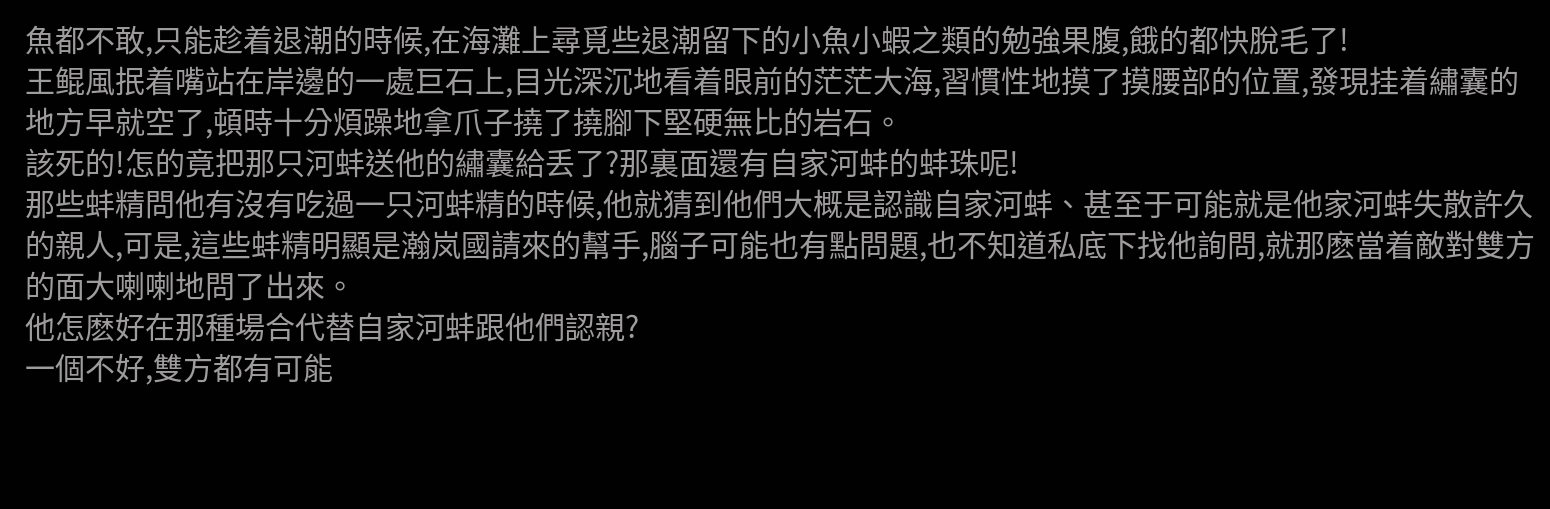魚都不敢,只能趁着退潮的時候,在海灘上尋覓些退潮留下的小魚小蝦之類的勉強果腹,餓的都快脫毛了!
王鲲風抿着嘴站在岸邊的一處巨石上,目光深沉地看着眼前的茫茫大海,習慣性地摸了摸腰部的位置,發現挂着繡囊的地方早就空了,頓時十分煩躁地拿爪子撓了撓腳下堅硬無比的岩石。
該死的!怎的竟把那只河蚌送他的繡囊給丢了?那裏面還有自家河蚌的蚌珠呢!
那些蚌精問他有沒有吃過一只河蚌精的時候,他就猜到他們大概是認識自家河蚌、甚至于可能就是他家河蚌失散許久的親人,可是,這些蚌精明顯是瀚岚國請來的幫手,腦子可能也有點問題,也不知道私底下找他詢問,就那麽當着敵對雙方的面大喇喇地問了出來。
他怎麽好在那種場合代替自家河蚌跟他們認親?
一個不好,雙方都有可能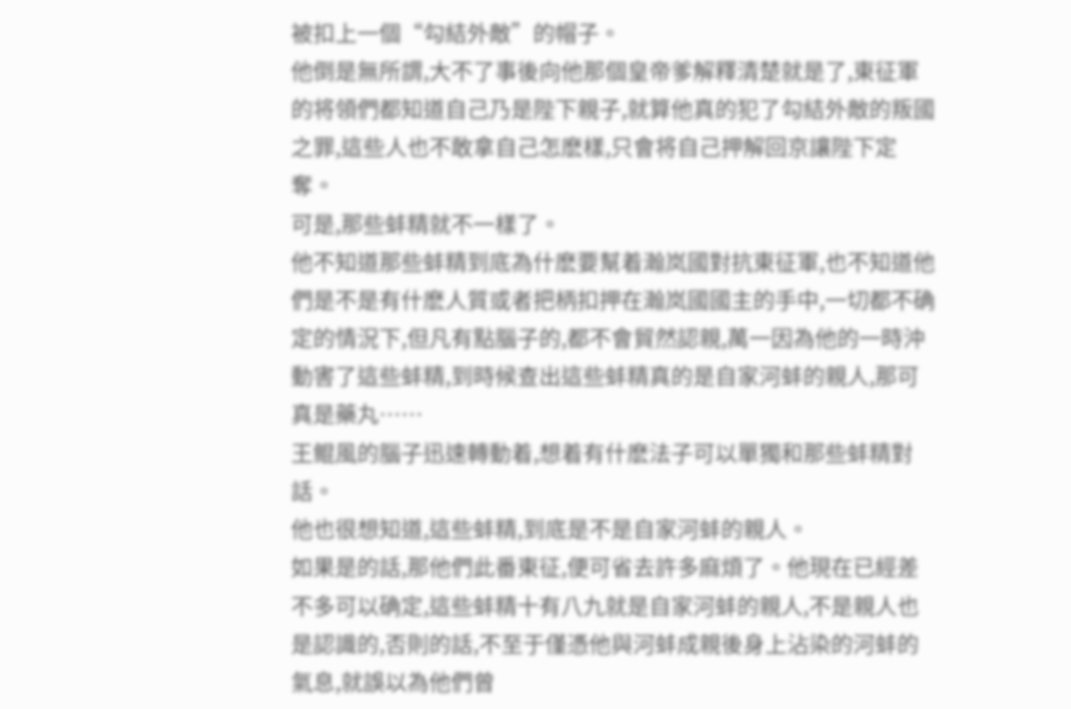被扣上一個“勾結外敵”的帽子。
他倒是無所謂,大不了事後向他那個皇帝爹解釋清楚就是了,東征軍的将領們都知道自己乃是陛下親子,就算他真的犯了勾結外敵的叛國之罪,這些人也不敢拿自己怎麽樣,只會将自己押解回京讓陛下定奪。
可是,那些蚌精就不一樣了。
他不知道那些蚌精到底為什麽要幫着瀚岚國對抗東征軍,也不知道他們是不是有什麽人質或者把柄扣押在瀚岚國國主的手中,一切都不确定的情況下,但凡有點腦子的,都不會貿然認親,萬一因為他的一時沖動害了這些蚌精,到時候查出這些蚌精真的是自家河蚌的親人,那可真是藥丸……
王鲲風的腦子迅速轉動着,想着有什麽法子可以單獨和那些蚌精對話。
他也很想知道,這些蚌精,到底是不是自家河蚌的親人。
如果是的話,那他們此番東征,便可省去許多麻煩了。他現在已經差不多可以确定,這些蚌精十有八九就是自家河蚌的親人,不是親人也是認識的,否則的話,不至于僅憑他與河蚌成親後身上沾染的河蚌的氣息,就誤以為他們曾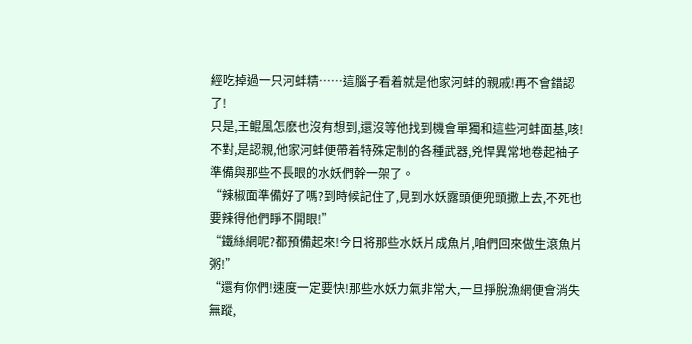經吃掉過一只河蚌精……這腦子看着就是他家河蚌的親戚!再不會錯認了!
只是,王鲲風怎麽也沒有想到,還沒等他找到機會單獨和這些河蚌面基,咳!不對,是認親,他家河蚌便帶着特殊定制的各種武器,兇悍異常地卷起袖子準備與那些不長眼的水妖們幹一架了。
“辣椒面準備好了嗎?到時候記住了,見到水妖露頭便兜頭撒上去,不死也要辣得他們睜不開眼!”
“鐵絲網呢?都預備起來!今日将那些水妖片成魚片,咱們回來做生滾魚片粥!”
“還有你們!速度一定要快!那些水妖力氣非常大,一旦掙脫漁網便會消失無蹤,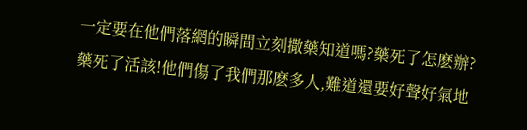一定要在他們落網的瞬間立刻撒藥知道嗎?藥死了怎麽辦?藥死了活該!他們傷了我們那麽多人,難道還要好聲好氣地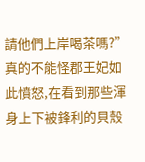請他們上岸喝茶嗎?”
真的不能怪郡王妃如此憤怒,在看到那些渾身上下被鋒利的貝殼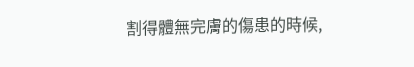割得體無完膚的傷患的時候,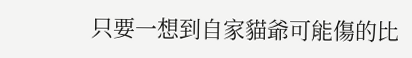只要一想到自家貓爺可能傷的比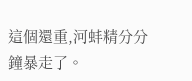這個還重,河蚌精分分鐘暴走了。